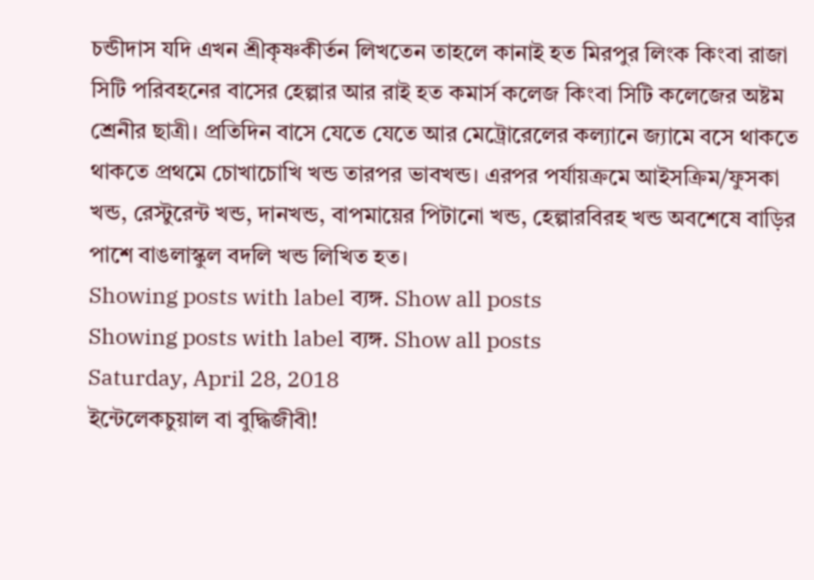চন্ডীদাস যদি এখন শ্রীকৃষ্ণকীর্তন লিখতেন তাহলে কানাই হত মিরপুর লিংক কিংবা রাজা সিটি পরিবহনের বাসের হেল্পার আর রাই হত কমার্স কলেজ কিংবা সিটি কলেজের অষ্টম শ্রেনীর ছাত্রী। প্রতিদিন বাসে যেতে যেতে আর মেট্রোরেলের কল্যানে জ্যামে বসে থাকতে থাকতে প্রথমে চোখাচোখি খন্ড তারপর ভাবখন্ড। এরপর পর্যায়ক্রমে আইসক্রিম/ফুসকা খন্ড, রেস্টুরেন্ট খন্ড, দানখন্ড, বাপমায়ের পিটানো খন্ড, হেল্পারবিরহ খন্ড অবশেষে বাড়ির পাশে বাঙলাস্কুল বদলি খন্ড লিখিত হত।
Showing posts with label ব্যঙ্গ. Show all posts
Showing posts with label ব্যঙ্গ. Show all posts
Saturday, April 28, 2018
ইন্টেলেকচুয়াল বা বুদ্ধিজীবী!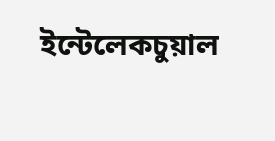ইন্টেলেকচুয়াল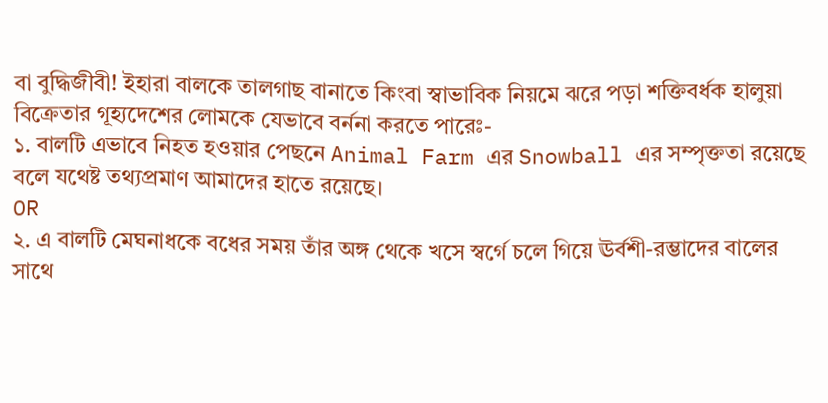বা বুদ্ধিজীবী! ইহারা বালকে তালগাছ বানাতে কিংবা স্বাভাবিক নিয়মে ঝরে পড়া শক্তিবর্ধক হালুয়া বিক্রেতার গূহ্যদেশের লোমকে যেভাবে বর্ননা করতে পারেঃ-
১. বালটি এভাবে নিহত হওয়ার পেছনে Animal Farm এর Snowball এর সম্পৃক্ততা রয়েছে বলে যথেষ্ট তথ্যপ্রমাণ আমাদের হাতে রয়েছে।
OR
২. এ বালটি মেঘনাধকে বধের সময় তাঁর অঙ্গ থেকে খসে স্বর্গে চলে গিয়ে ঊর্বশী-রম্ভাদের বালের সাথে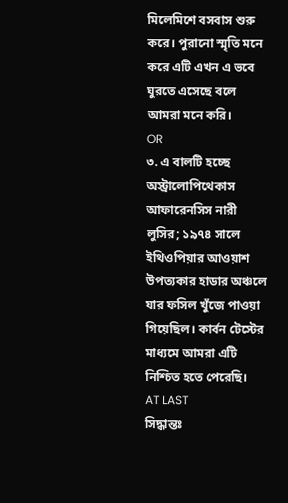মিলেমিশে বসবাস শুরু করে। পুরানো স্মৃতি মনে করে এটি এখন এ ভবে ঘুরতে এসেছে বলে আমরা মনে করি।
OR
৩. এ বালটি হচ্ছে অস্ট্রালোপিথেকাস আফারেনসিস নারী লুসির; ১৯৭৪ সালে ইথিওপিয়ার আওয়াশ উপত্যকার হাডার অঞ্চলে যার ফসিল খুঁজে পাওয়া গিয়েছিল। কার্বন টেস্টের মাধ্যমে আমরা এটি নিশ্চিত হতে পেরেছি।
AT LAST
সিদ্ধান্তঃ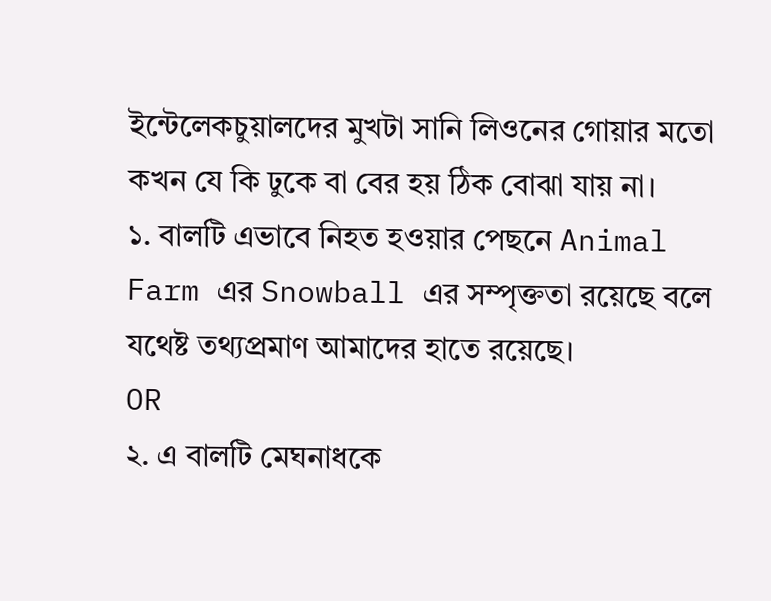ইন্টেলেকচুয়ালদের মুখটা সানি লিওনের গোয়ার মতো কখন যে কি ঢুকে বা বের হয় ঠিক বোঝা যায় না।
১. বালটি এভাবে নিহত হওয়ার পেছনে Animal Farm এর Snowball এর সম্পৃক্ততা রয়েছে বলে যথেষ্ট তথ্যপ্রমাণ আমাদের হাতে রয়েছে।
OR
২. এ বালটি মেঘনাধকে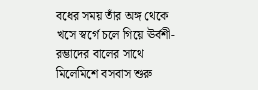বধের সময় তাঁর অঙ্গ থেকে খসে স্বর্গে চলে গিয়ে ঊর্বশী-রম্ভাদের বালের সাথে মিলেমিশে বসবাস শুরু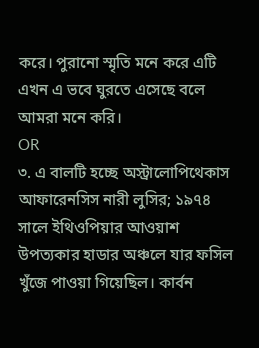করে। পুরানো স্মৃতি মনে করে এটি এখন এ ভবে ঘুরতে এসেছে বলে আমরা মনে করি।
OR
৩. এ বালটি হচ্ছে অস্ট্রালোপিথেকাস আফারেনসিস নারী লুসির; ১৯৭৪ সালে ইথিওপিয়ার আওয়াশ উপত্যকার হাডার অঞ্চলে যার ফসিল খুঁজে পাওয়া গিয়েছিল। কার্বন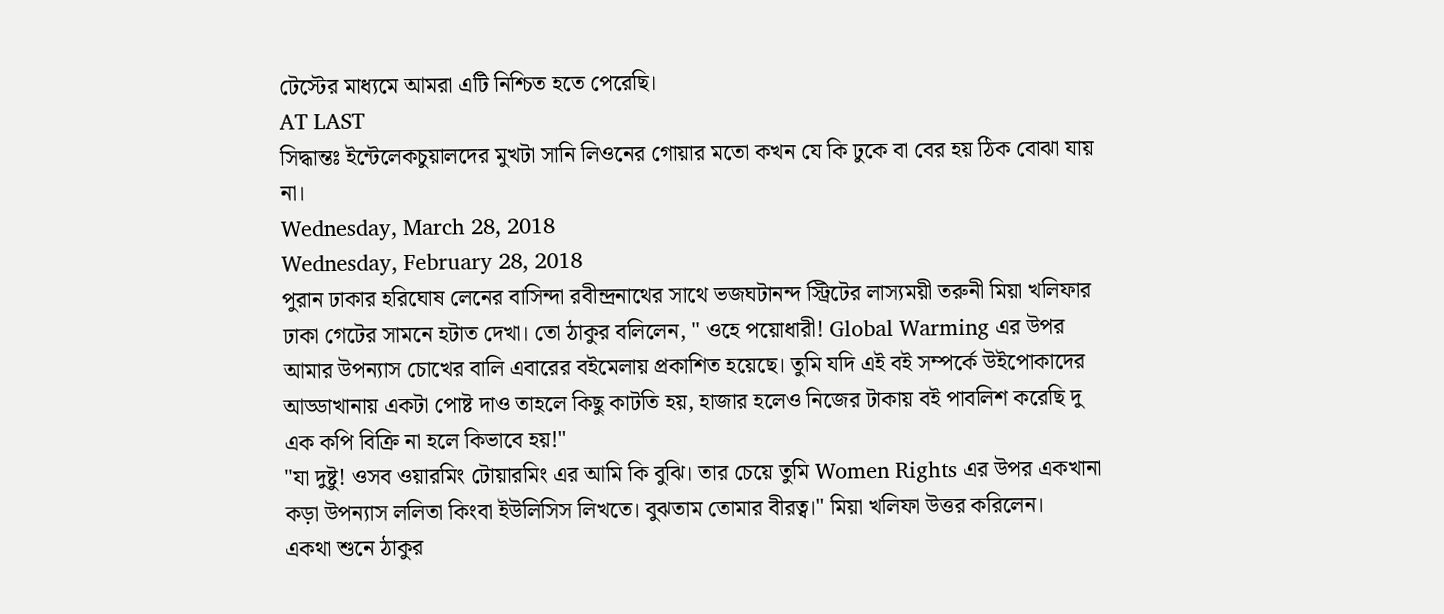টেস্টের মাধ্যমে আমরা এটি নিশ্চিত হতে পেরেছি।
AT LAST
সিদ্ধান্তঃ ইন্টেলেকচুয়ালদের মুখটা সানি লিওনের গোয়ার মতো কখন যে কি ঢুকে বা বের হয় ঠিক বোঝা যায় না।
Wednesday, March 28, 2018
Wednesday, February 28, 2018
পুরান ঢাকার হরিঘোষ লেনের বাসিন্দা রবীন্দ্রনাথের সাথে ভজঘটানন্দ স্ট্রিটের লাস্যময়ী তরুনী মিয়া খলিফার ঢাকা গেটের সামনে হটাত দেখা। তো ঠাকুর বলিলেন, " ওহে পয়োধারী! Global Warming এর উপর আমার উপন্যাস চোখের বালি এবারের বইমেলায় প্রকাশিত হয়েছে। তুমি যদি এই বই সম্পর্কে উইপোকাদের আড্ডাখানায় একটা পোষ্ট দাও তাহলে কিছু কাটতি হয়, হাজার হলেও নিজের টাকায় বই পাবলিশ করেছি দু এক কপি বিক্রি না হলে কিভাবে হয়!"
"যা দুষ্টু! ওসব ওয়ারমিং টোয়ারমিং এর আমি কি বুঝি। তার চেয়ে তুমি Women Rights এর উপর একখানা কড়া উপন্যাস ললিতা কিংবা ইউলিসিস লিখতে। বুঝতাম তোমার বীরত্ব।" মিয়া খলিফা উত্তর করিলেন।
একথা শুনে ঠাকুর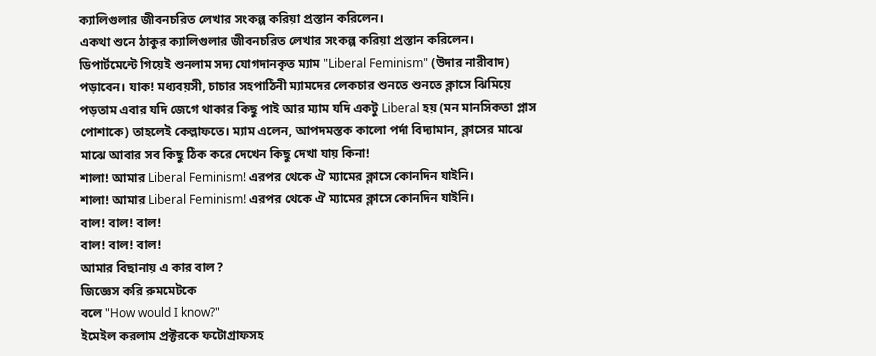ক্যালিগুলার জীবনচরিত লেখার সংকল্প করিয়া প্রস্তান করিলেন।
একথা শুনে ঠাকুর ক্যালিগুলার জীবনচরিত লেখার সংকল্প করিয়া প্রস্তান করিলেন।
ডিপার্টমেন্টে গিয়েই শুনলাম সদ্য যোগদানকৃত ম্যাম "Liberal Feminism" (উদার নারীবাদ) পড়াবেন। যাক! মধ্যবয়সী, চাচার সহপাঠিনী ম্যামদের লেকচার শুনতে শুনতে ক্লাসে ঝিমিয়ে পড়তাম এবার যদি জেগে থাকার কিছু পাই আর ম্যাম যদি একটু Liberal হয় (মন মানসিকতা প্লাস পোশাকে) তাহলেই কেল্লাফতে। ম্যাম এলেন, আপদমস্তক কালো পর্দা বিদ্যামান, ক্লাসের মাঝে মাঝে আবার সব কিছু ঠিক করে দেখেন কিছু দেখা যায় কিনা!
শালা! আমার Liberal Feminism! এরপর থেকে ঐ ম্যামের ক্লাসে কোনদিন যাইনি।
শালা! আমার Liberal Feminism! এরপর থেকে ঐ ম্যামের ক্লাসে কোনদিন যাইনি।
বাল! বাল! বাল!
বাল! বাল! বাল!
আমার বিছানায় এ কার বাল?
জিজ্ঞেস করি রুমমেটকে
বলে "How would I know?"
ইমেইল করলাম প্রক্টরকে ফটোগ্রাফসহ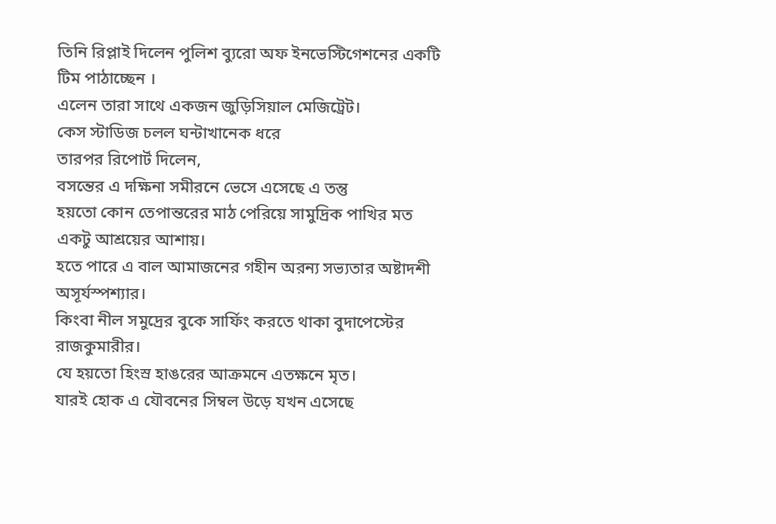তিনি রিপ্লাই দিলেন পুলিশ ব্যুরো অফ ইনভেস্টিগেশনের একটি টিম পাঠাচ্ছেন ।
এলেন তারা সাথে একজন জুড়িসিয়াল মেজিট্রেট।
কেস স্টাডিজ চলল ঘন্টাখানেক ধরে
তারপর রিপোর্ট দিলেন,
বসন্তের এ দক্ষিনা সমীরনে ভেসে এসেছে এ তন্তু
হয়তো কোন তেপান্তরের মাঠ পেরিয়ে সামুদ্রিক পাখির মত একটু আশ্রয়ের আশায়।
হতে পারে এ বাল আমাজনের গহীন অরন্য সভ্যতার অষ্টাদশী অসূর্যস্পশ্যার।
কিংবা নীল সমুদ্রের বুকে সার্ফিং করতে থাকা বুদাপেস্টের রাজকুমারীর।
যে হয়তো হিংস্র হাঙরের আক্রমনে এতক্ষনে মৃত।
যারই হোক এ যৌবনের সিম্বল উড়ে যখন এসেছে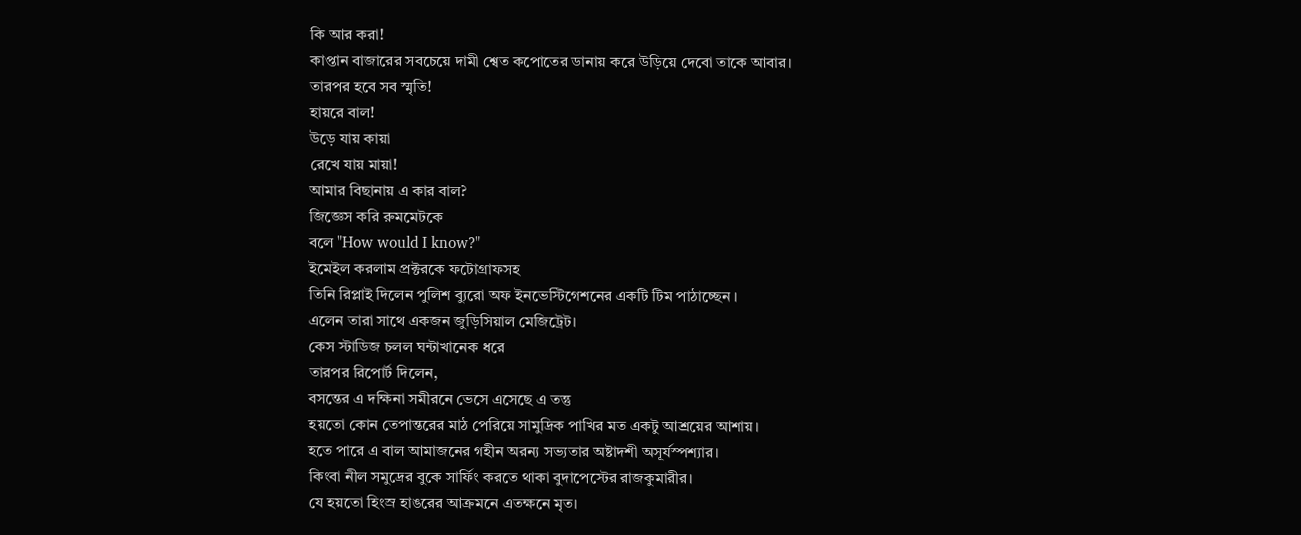কি আর করা!
কাপ্তান বাজারের সবচেয়ে দামী শ্বেত কপোতের ডানায় করে উড়িয়ে দেবো তাকে আবার।
তারপর হবে সব স্মৃতি!
হায়রে বাল!
উড়ে যায় কায়া
রেখে যায় মায়া!
আমার বিছানায় এ কার বাল?
জিজ্ঞেস করি রুমমেটকে
বলে "How would I know?"
ইমেইল করলাম প্রক্টরকে ফটোগ্রাফসহ
তিনি রিপ্লাই দিলেন পুলিশ ব্যুরো অফ ইনভেস্টিগেশনের একটি টিম পাঠাচ্ছেন ।
এলেন তারা সাথে একজন জুড়িসিয়াল মেজিট্রেট।
কেস স্টাডিজ চলল ঘন্টাখানেক ধরে
তারপর রিপোর্ট দিলেন,
বসন্তের এ দক্ষিনা সমীরনে ভেসে এসেছে এ তন্তু
হয়তো কোন তেপান্তরের মাঠ পেরিয়ে সামুদ্রিক পাখির মত একটু আশ্রয়ের আশায়।
হতে পারে এ বাল আমাজনের গহীন অরন্য সভ্যতার অষ্টাদশী অসূর্যস্পশ্যার।
কিংবা নীল সমুদ্রের বুকে সার্ফিং করতে থাকা বুদাপেস্টের রাজকুমারীর।
যে হয়তো হিংস্র হাঙরের আক্রমনে এতক্ষনে মৃত।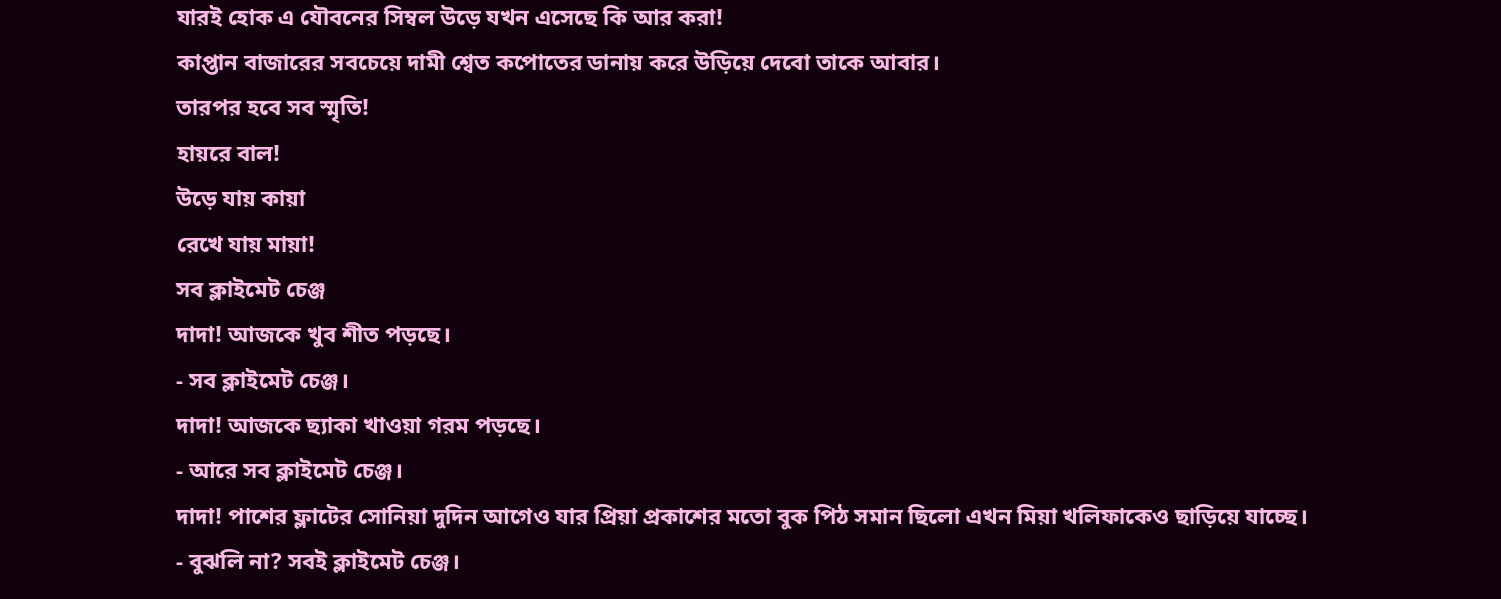যারই হোক এ যৌবনের সিম্বল উড়ে যখন এসেছে কি আর করা!
কাপ্তান বাজারের সবচেয়ে দামী শ্বেত কপোতের ডানায় করে উড়িয়ে দেবো তাকে আবার।
তারপর হবে সব স্মৃতি!
হায়রে বাল!
উড়ে যায় কায়া
রেখে যায় মায়া!
সব ক্লাইমেট চেঞ্জ
দাদা! আজকে খুব শীত পড়ছে।
- সব ক্লাইমেট চেঞ্জ।
দাদা! আজকে ছ্যাকা খাওয়া গরম পড়ছে।
- আরে সব ক্লাইমেট চেঞ্জ।
দাদা! পাশের ফ্লাটের সোনিয়া দুদিন আগেও যার প্রিয়া প্রকাশের মতো বুক পিঠ সমান ছিলো এখন মিয়া খলিফাকেও ছাড়িয়ে যাচ্ছে।
- বুঝলি না? সবই ক্লাইমেট চেঞ্জ।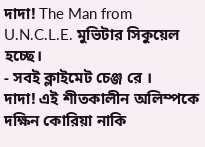দাদা! The Man from U.N.C.L.E. মুভিটার সিকুয়েল হচ্ছে।
- সবই ক্লাইমেট চেঞ্জ রে ।
দাদা! এই শীতকালীন অলিম্পকে দক্ষিন কোরিয়া নাকি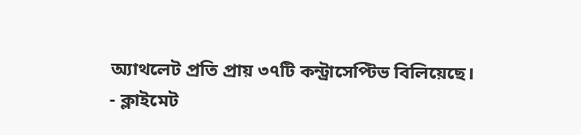অ্যাথলেট প্রতি প্রায় ৩৭টি কন্ট্রাসেপ্টিভ বিলিয়েছে।
- ক্লাইমেট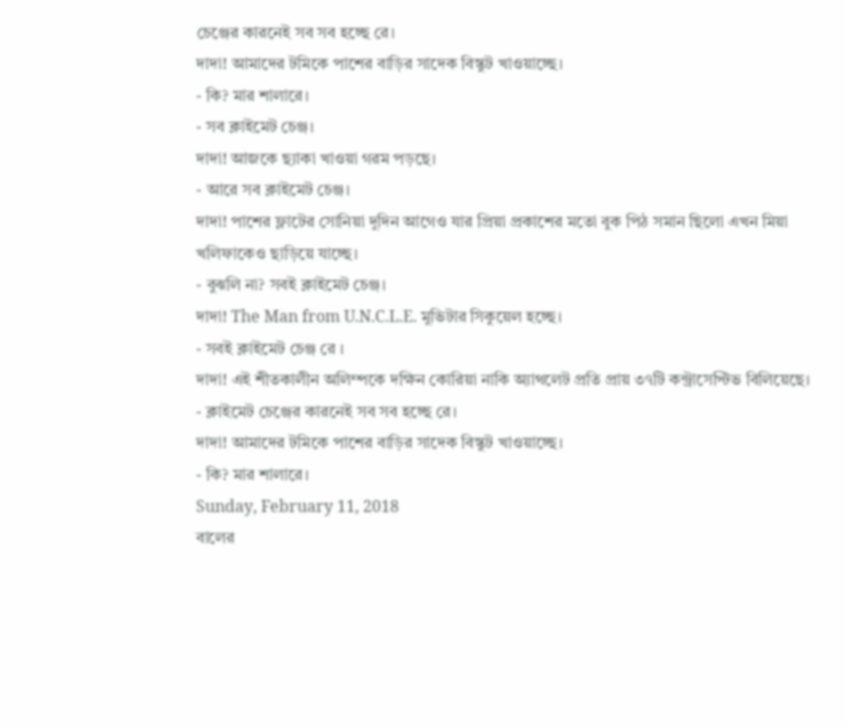চেঞ্জের কারনেই সব সব হচ্ছে রে।
দাদা! আমাদের টমিকে পাশের বাড়ির সাদেক বিস্কুট খাওয়াচ্ছে।
- কি? মার শালারে।
- সব ক্লাইমেট চেঞ্জ।
দাদা! আজকে ছ্যাকা খাওয়া গরম পড়ছে।
- আরে সব ক্লাইমেট চেঞ্জ।
দাদা! পাশের ফ্লাটের সোনিয়া দুদিন আগেও যার প্রিয়া প্রকাশের মতো বুক পিঠ সমান ছিলো এখন মিয়া খলিফাকেও ছাড়িয়ে যাচ্ছে।
- বুঝলি না? সবই ক্লাইমেট চেঞ্জ।
দাদা! The Man from U.N.C.L.E. মুভিটার সিকুয়েল হচ্ছে।
- সবই ক্লাইমেট চেঞ্জ রে ।
দাদা! এই শীতকালীন অলিম্পকে দক্ষিন কোরিয়া নাকি অ্যাথলেট প্রতি প্রায় ৩৭টি কন্ট্রাসেপ্টিভ বিলিয়েছে।
- ক্লাইমেট চেঞ্জের কারনেই সব সব হচ্ছে রে।
দাদা! আমাদের টমিকে পাশের বাড়ির সাদেক বিস্কুট খাওয়াচ্ছে।
- কি? মার শালারে।
Sunday, February 11, 2018
বালের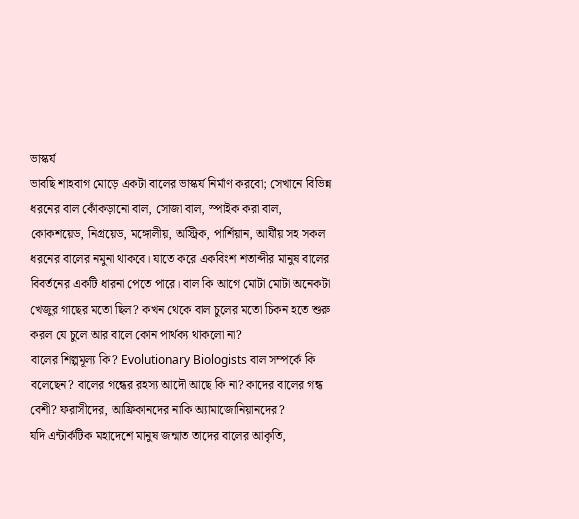ভাস্কর্য
ভাবছি শাহবাগ মোড়ে একটা বালের ভাস্কর্য নির্মাণ করবো; সেখানে বিভিন্ন ধরনের বাল কোঁকড়ানো বাল, সোজা বাল, স্পাইক করা বাল, কোকশয়েড, নিগ্রয়েড, মঙ্গোলীয়, অস্ট্রিক, পার্শিয়ান, আর্যীয় সহ সকল ধরনের বালের নমুনা থাকবে। যাতে করে একবিংশ শতাব্দীর মানুষ বালের বিবর্তনের একটি ধারনা পেতে পারে। বাল কি আগে মোটা মোটা অনেকটা খেজুর গাছের মতো ছিল? কখন থেকে বাল চুলের মতো চিকন হতে শুরু করল যে চুলে আর বালে কোন পার্থক্য থাকলো না?
বালের শিল্পমূল্য কি? Evolutionary Biologists বাল সম্পর্কে কি বলেছেন? বালের গন্ধের রহস্য আদৌ আছে কি না? কাদের বালের গন্ধ বেশী? ফরাসীদের, আফ্রিকানদের নাকি অ্যামাজোনিয়ানদের?
যদি এন্টার্কটিক মহাদেশে মানুষ জন্মাত তাদের বালের আকৃতি,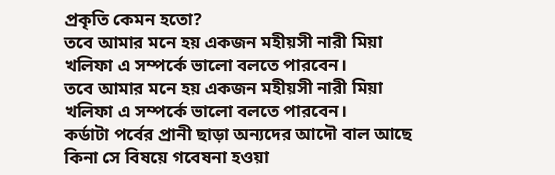প্রকৃতি কেমন হতো?
তবে আমার মনে হয় একজন মহীয়সী নারী মিয়া খলিফা এ সম্পর্কে ভালো বলতে পারবেন।
তবে আমার মনে হয় একজন মহীয়সী নারী মিয়া খলিফা এ সম্পর্কে ভালো বলতে পারবেন।
কর্ডাটা পর্বের প্রানী ছাড়া অন্যদের আদৌ বাল আছে কিনা সে বিষয়ে গবেষনা হওয়া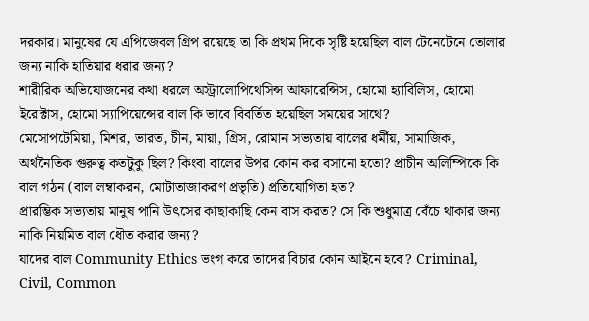দরকার। মানুষের যে এপিজেবল গ্রিপ রয়েছে তা কি প্রথম দিকে সৃষ্টি হয়েছিল বাল টেনেটেনে তোলার জন্য নাকি হাতিয়ার ধরার জন্য?
শারীরিক অভিযোজনের কথা ধরলে অস্ট্রালোপিথেসিন্স আফারেন্সিস, হোমো হ্যাবিলিস, হোমো ইরেক্টাস, হোমো স্যাপিয়েন্সের বাল কি ভাবে বিবর্তিত হয়েছিল সময়ের সাথে?
মেসোপটেমিয়া, মিশর, ভারত, চীন, মায়া, গ্রিস, রোমান সভ্যতায় বালের ধর্মীয়, সামাজিক, অর্থনৈতিক গুরুত্ব কতটুকু ছিল? কিংবা বালের উপর কোন কর বসানো হতো? প্রাচীন অলিম্পিকে কি বাল গঠন (বাল লম্বাকরন, মোটাতাজাকরণ প্রভৃতি) প্রতিযোগিতা হত?
প্রারম্ভিক সভ্যতায় মানুষ পানি উৎসের কাছাকাছি কেন বাস করত? সে কি শুধুমাত্র বেঁচে থাকার জন্য নাকি নিয়মিত বাল ধৌত করার জন্য?
যাদের বাল Community Ethics ভংগ করে তাদের বিচার কোন আইনে হবে? Criminal, Civil, Common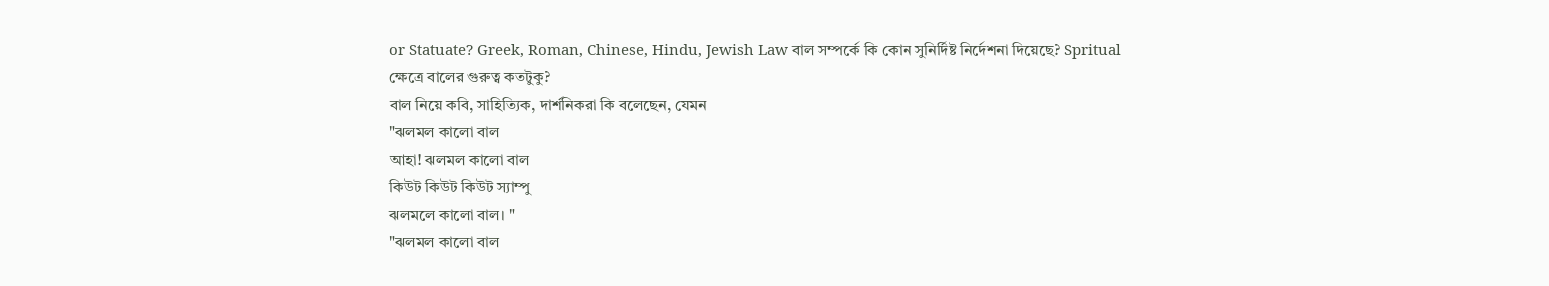or Statuate? Greek, Roman, Chinese, Hindu, Jewish Law বাল সম্পর্কে কি কোন সুনির্দিষ্ট নির্দেশনা দিয়েছে? Spritual ক্ষেত্রে বালের গুরুত্ব কতটুকু?
বাল নিয়ে কবি, সাহিত্যিক, দার্শনিকরা কি বলেছেন, যেমন
"ঝলমল কালো বাল
আহা! ঝলমল কালো বাল
কিউট কিউট কিউট স্যাম্পু
ঝলমলে কালো বাল। "
"ঝলমল কালো বাল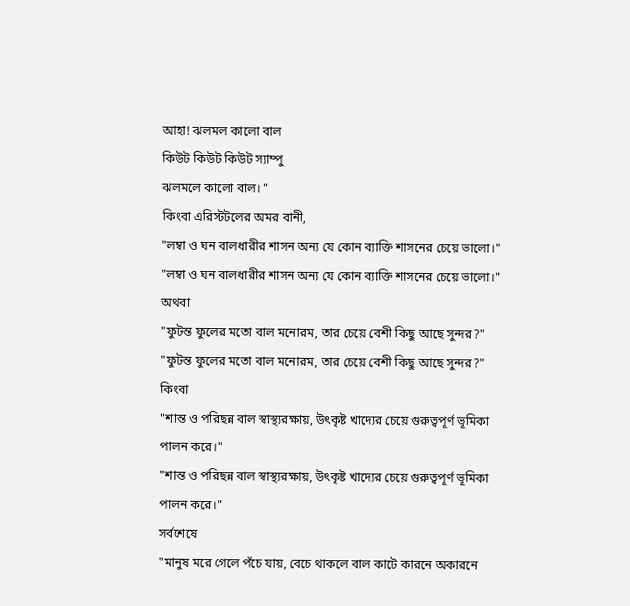আহা! ঝলমল কালো বাল
কিউট কিউট কিউট স্যাম্পু
ঝলমলে কালো বাল। "
কিংবা এরিস্টটলের অমর বানী,
"লম্বা ও ঘন বালধারীর শাসন অন্য যে কোন ব্যাক্তি শাসনের চেয়ে ভালো।"
"লম্বা ও ঘন বালধারীর শাসন অন্য যে কোন ব্যাক্তি শাসনের চেয়ে ভালো।"
অথবা
"ফুটন্ত ফুলের মতো বাল মনোরম, তার চেয়ে বেশী কিছু আছে সুন্দর?"
"ফুটন্ত ফুলের মতো বাল মনোরম, তার চেয়ে বেশী কিছু আছে সুন্দর?"
কিংবা
"শান্ত ও পরিছন্ন বাল স্বাস্থ্যরক্ষায়, উৎকৃষ্ট খাদ্যের চেয়ে গুরুত্বপূর্ণ ভূমিকা পালন করে।"
"শান্ত ও পরিছন্ন বাল স্বাস্থ্যরক্ষায়, উৎকৃষ্ট খাদ্যের চেয়ে গুরুত্বপূর্ণ ভূমিকা পালন করে।"
সর্বশেষে
"মানুষ মরে গেলে পঁচে যায়, বেচে থাকলে বাল কাটে কারনে অকারনে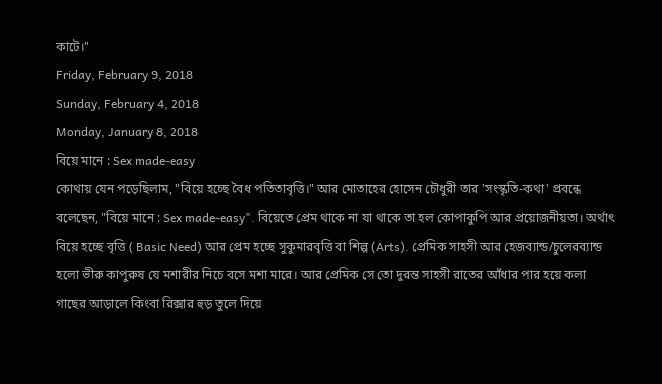কাটে।"
Friday, February 9, 2018
Sunday, February 4, 2018
Monday, January 8, 2018
বিয়ে মানে : Sex made-easy
কোথায় যেন পড়েছিলাম, "বিয়ে হচ্ছে বৈধ পতিতাবৃত্তি।" আর মোতাহের হোসেন চৌধুরী তার 'সংস্কৃতি-কথা' প্রবন্ধে বলেছেন, "বিয়ে মানে : Sex made-easy". বিয়েতে প্রেম থাকে না যা থাকে তা হল কোপাকুপি আর প্রয়োজনীয়তা। অর্থাৎ বিয়ে হচ্ছে বৃত্তি ( Basic Need) আর প্রেম হচ্ছে সুকুমারবৃত্তি বা শিল্প (Arts). প্রেমিক সাহসী আর হেজব্যান্ড/চুলেরব্যান্ড হলো ভীরু কাপুরুষ যে মশারীর নিচে বসে মশা মারে। আর প্রেমিক সে তো দুরন্ত সাহসী রাতের আঁধার পার হয়ে কলা গাছের আড়ালে কিংবা রিক্সার হুড় তুলে দিয়ে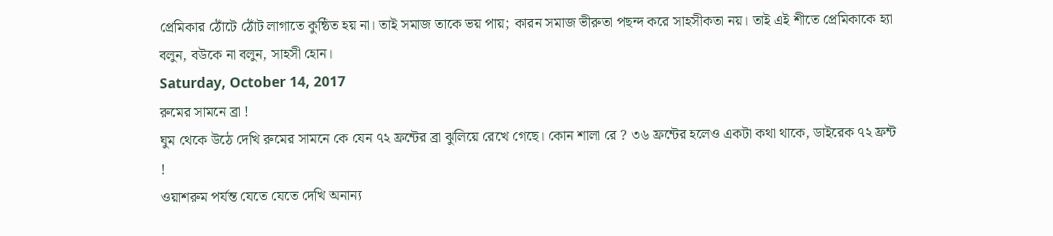প্রেমিকার ঠোঁটে ঠোঁট লাগাতে কুন্ঠিত হয় না। তাই সমাজ তাকে ভয় পায়; কারন সমাজ ভীরুতা পছন্দ করে সাহসীকতা নয়। তাই এই শীতে প্রেমিকাকে হ্যা বলুন, বউকে না বলুন, সাহসী হোন।
Saturday, October 14, 2017
রুমের সামনে ব্রা !
ঘুম থেকে উঠে দেখি রুমের সামনে কে যেন ৭২ ফ্রন্টের ব্রা ঝুলিয়ে রেখে গেছে। কোন শালা রে ? ৩৬ ফ্রন্টের হলেও একটা কথা থাকে, ডাইরেক ৭২ ফ্রন্ট !
ওয়াশরুম পর্যন্ত যেতে যেতে দেখি অনান্য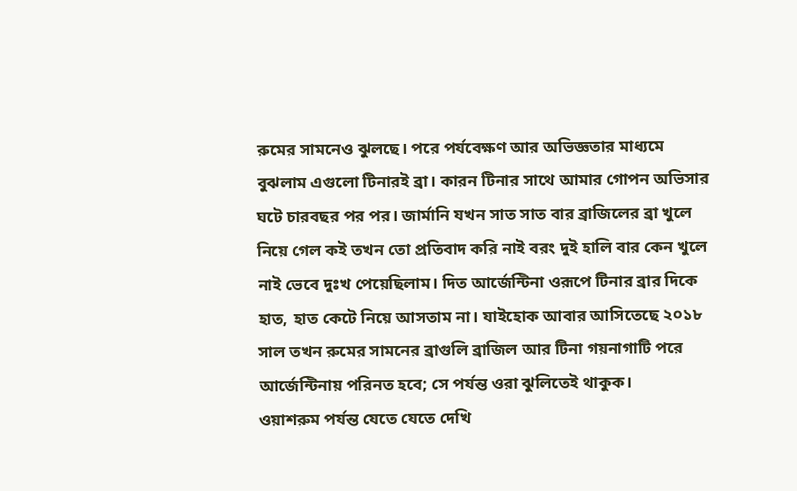রুমের সামনেও ঝুলছে। পরে পর্যবেক্ষণ আর অভিজ্ঞতার মাধ্যমে বুঝলাম এগুলো টিনারই ব্রা। কারন টিনার সাথে আমার গোপন অভিসার ঘটে চারবছর পর পর। জার্মানি যখন সাত সাত বার ব্রাজিলের ব্রা খুলে নিয়ে গেল কই তখন তো প্রতিবাদ করি নাই বরং দুই হালি বার কেন খুলে নাই ভেবে দুঃখ পেয়েছিলাম। দিত আর্জেন্টিনা ওরূপে টিনার ব্রার দিকে হাত, হাত কেটে নিয়ে আসতাম না। যাইহোক আবার আসিতেছে ২০১৮ সাল তখন রুমের সামনের ব্রাগুলি ব্রাজিল আর টিনা গয়নাগাটি পরে আর্জেন্টিনায় পরিনত হবে; সে পর্যন্ত ওরা ঝুলিতেই থাকুক।
ওয়াশরুম পর্যন্ত যেতে যেতে দেখি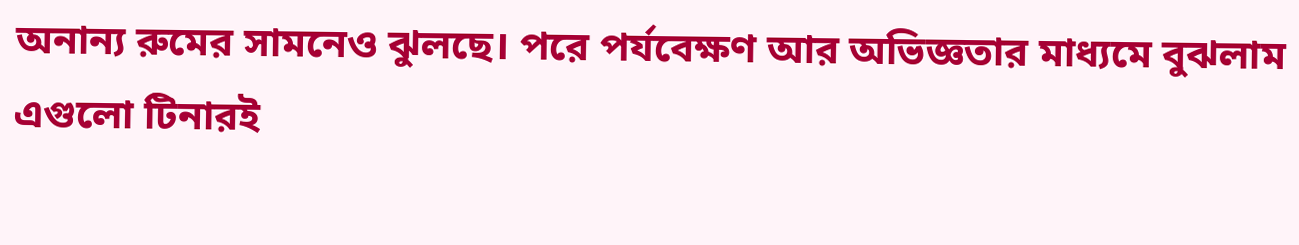অনান্য রুমের সামনেও ঝুলছে। পরে পর্যবেক্ষণ আর অভিজ্ঞতার মাধ্যমে বুঝলাম এগুলো টিনারই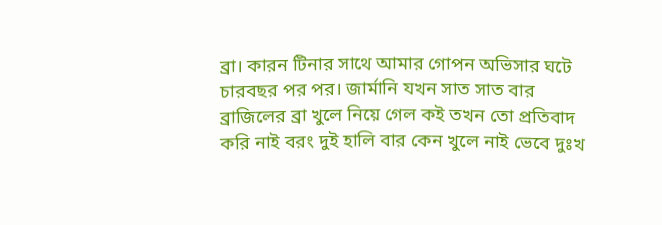ব্রা। কারন টিনার সাথে আমার গোপন অভিসার ঘটে চারবছর পর পর। জার্মানি যখন সাত সাত বার ব্রাজিলের ব্রা খুলে নিয়ে গেল কই তখন তো প্রতিবাদ করি নাই বরং দুই হালি বার কেন খুলে নাই ভেবে দুঃখ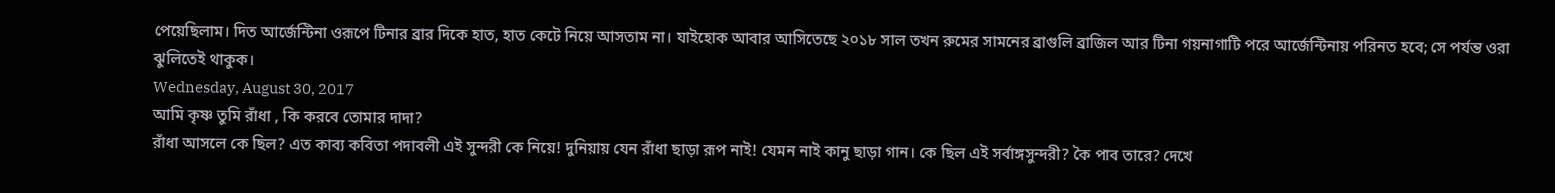পেয়েছিলাম। দিত আর্জেন্টিনা ওরূপে টিনার ব্রার দিকে হাত, হাত কেটে নিয়ে আসতাম না। যাইহোক আবার আসিতেছে ২০১৮ সাল তখন রুমের সামনের ব্রাগুলি ব্রাজিল আর টিনা গয়নাগাটি পরে আর্জেন্টিনায় পরিনত হবে; সে পর্যন্ত ওরা ঝুলিতেই থাকুক।
Wednesday, August 30, 2017
আমি কৃষ্ণ তুমি রাঁধা , কি করবে তোমার দাদা?
রাঁধা আসলে কে ছিল? এত কাব্য কবিতা পদাবলী এই সুন্দরী কে নিয়ে! দুনিয়ায় যেন রাঁধা ছাড়া রূপ নাই! যেমন নাই কানু ছাড়া গান। কে ছিল এই সর্বাঙ্গসুন্দরী? কৈ পাব তারে? দেখে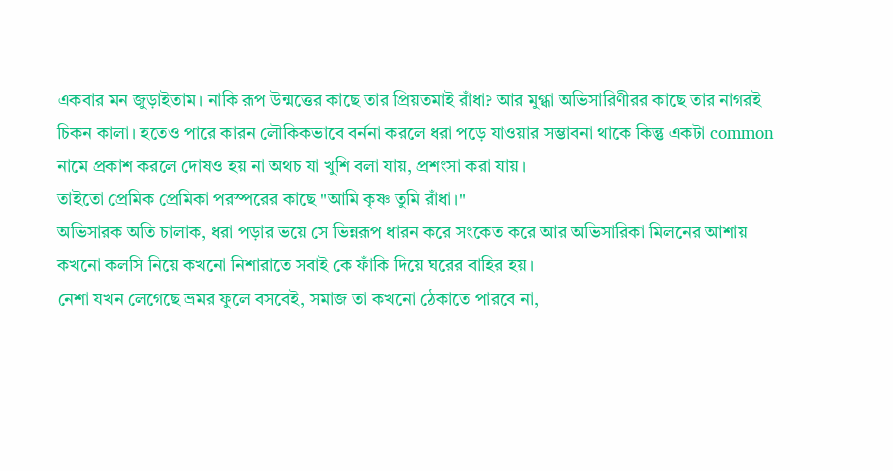একবার মন জুড়াইতাম। নাকি রূপ উন্মত্তের কাছে তার প্রিয়তমাই রাঁধা? আর মুগ্ধা অভিসারিণীরর কাছে তার নাগরই চিকন কালা। হতেও পারে কারন লৌকিকভাবে বর্ননা করলে ধরা পড়ে যাওয়ার সম্ভাবনা থাকে কিন্তু একটা common নামে প্রকাশ করলে দোষও হয় না অথচ যা খুশি বলা যায়, প্রশংসা করা যায়।
তাইতো প্রেমিক প্রেমিকা পরস্পরের কাছে "আমি কৃষ্ণ তুমি রাঁধা।"
অভিসারক অতি চালাক, ধরা পড়ার ভয়ে সে ভিন্নরূপ ধারন করে সংকেত করে আর অভিসারিকা মিলনের আশায় কখনো কলসি নিয়ে কখনো নিশারাতে সবাই কে ফাঁকি দিয়ে ঘরের বাহির হয়।
নেশা যখন লেগেছে ভ্রমর ফুলে বসবেই, সমাজ তা কখনো ঠেকাতে পারবে না,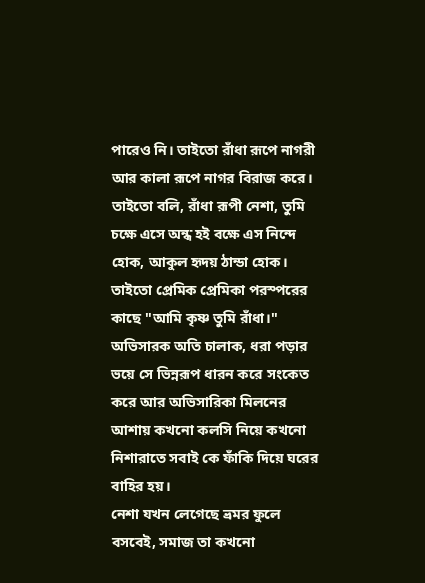পারেও নি। তাইতো রাঁধা রূপে নাগরী আর কালা রূপে নাগর বিরাজ করে।
তাইতো বলি, রাঁধা রূপী নেশা, তুমি চক্ষে এসে অন্ধ হই বক্ষে এস নিন্দে হোক, আকুল হৃদয় ঠান্ডা হোক।
তাইতো প্রেমিক প্রেমিকা পরস্পরের কাছে "আমি কৃষ্ণ তুমি রাঁধা।"
অভিসারক অতি চালাক, ধরা পড়ার ভয়ে সে ভিন্নরূপ ধারন করে সংকেত করে আর অভিসারিকা মিলনের আশায় কখনো কলসি নিয়ে কখনো নিশারাতে সবাই কে ফাঁকি দিয়ে ঘরের বাহির হয়।
নেশা যখন লেগেছে ভ্রমর ফুলে বসবেই, সমাজ তা কখনো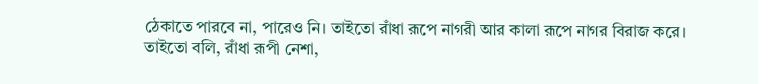ঠেকাতে পারবে না, পারেও নি। তাইতো রাঁধা রূপে নাগরী আর কালা রূপে নাগর বিরাজ করে।
তাইতো বলি, রাঁধা রূপী নেশা,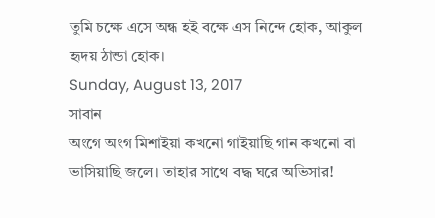তুমি চক্ষে এসে অন্ধ হই বক্ষে এস নিন্দে হোক, আকুল হৃদয় ঠান্ডা হোক।
Sunday, August 13, 2017
সাবান
অংগে অংগ মিশাইয়া কখনো গাইয়াছি গান কখনো বা ভাসিয়াছি জলে। তাহার সাথে বদ্ধ ঘরে অভিসার!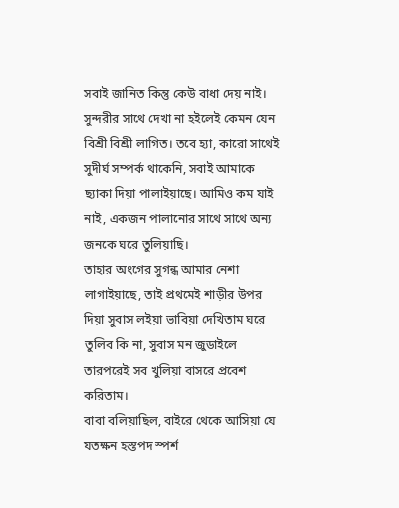সবাই জানিত কিন্তু কেউ বাধা দেয় নাই। সুন্দরীর সাথে দেখা না হইলেই কেমন যেন বিশ্রী বিশ্রী লাগিত। তবে হ্যা, কারো সাথেই সুদীর্ঘ সম্পর্ক থাকেনি, সবাই আমাকে ছ্যাকা দিয়া পালাইয়াছে। আমিও কম যাই নাই, একজন পালানোর সাথে সাথে অন্য জনকে ঘরে তুলিয়াছি।
তাহার অংগের সুগন্ধ আমার নেশা লাগাইয়াছে, তাই প্রথমেই শাড়ীর উপর দিয়া সুবাস লইয়া ভাবিয়া দেখিতাম ঘরে তুলিব কি না, সুবাস মন জুডাইলে তারপরেই সব খুলিয়া বাসরে প্রবেশ করিতাম।
বাবা বলিয়াছিল, বাইরে থেকে আসিয়া যে যতক্ষন হস্তপদ স্পর্শ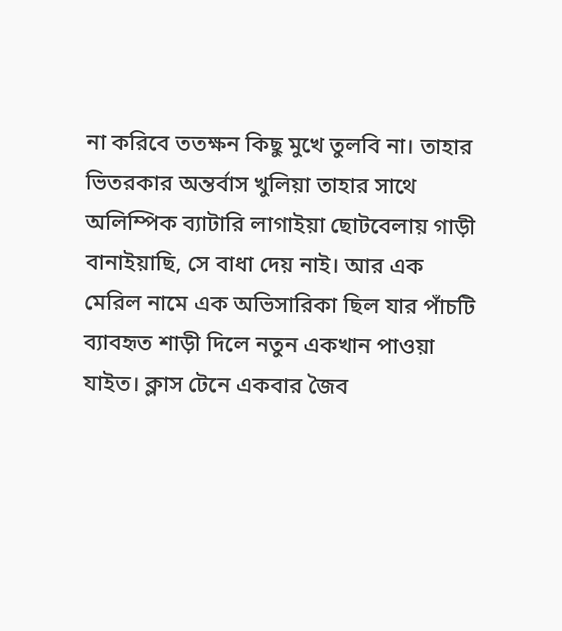না করিবে ততক্ষন কিছু মুখে তুলবি না। তাহার ভিতরকার অন্তর্বাস খুলিয়া তাহার সাথে অলিম্পিক ব্যাটারি লাগাইয়া ছোটবেলায় গাড়ী বানাইয়াছি, সে বাধা দেয় নাই। আর এক মেরিল নামে এক অভিসারিকা ছিল যার পাঁচটি ব্যাবহৃত শাড়ী দিলে নতুন একখান পাওয়া যাইত। ক্লাস টেনে একবার জৈব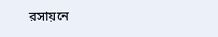রসায়নে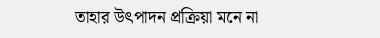তাহার উৎপাদন প্রক্রিয়া মনে না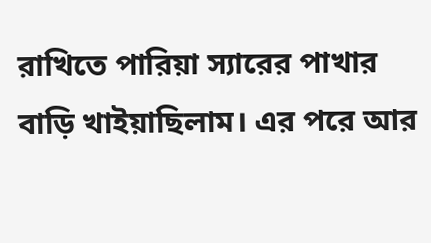রাখিতে পারিয়া স্যারের পাখার বাড়ি খাইয়াছিলাম। এর পরে আর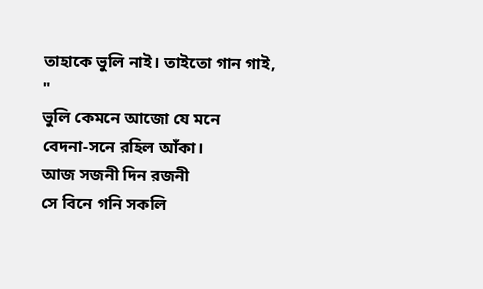তাহাকে ভুলি নাই। তাইতো গান গাই,
"
ভুলি কেমনে আজো যে মনে
বেদনা-সনে রহিল আঁকা।
আজ সজনী দিন রজনী
সে বিনে গনি সকলি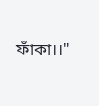ফাঁকা।।"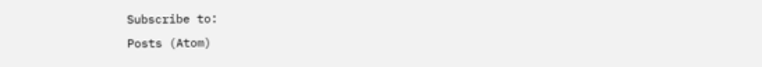Subscribe to:
Posts (Atom)